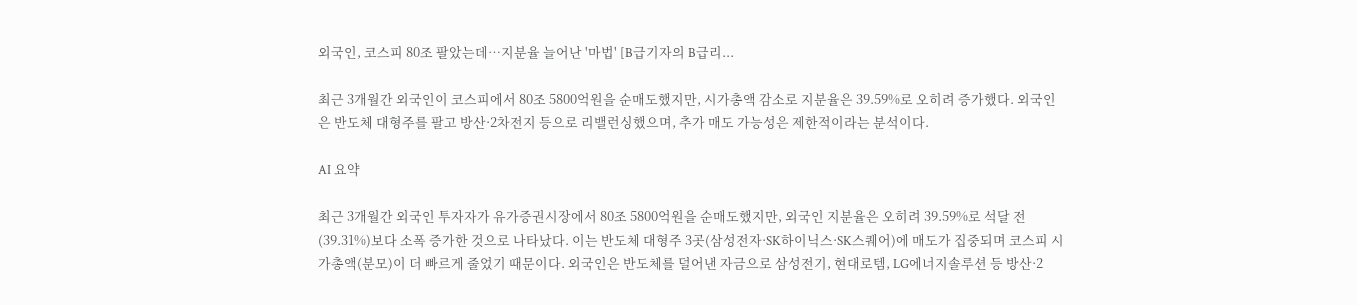외국인, 코스피 80조 팔았는데…지분율 늘어난 '마법' [B급기자의 B급리...

최근 3개월간 외국인이 코스피에서 80조 5800억원을 순매도했지만, 시가총액 감소로 지분율은 39.59%로 오히려 증가했다. 외국인은 반도체 대형주를 팔고 방산·2차전지 등으로 리밸런싱했으며, 추가 매도 가능성은 제한적이라는 분석이다.

AI 요약

최근 3개월간 외국인 투자자가 유가증권시장에서 80조 5800억원을 순매도했지만, 외국인 지분율은 오히려 39.59%로 석달 전(39.31%)보다 소폭 증가한 것으로 나타났다. 이는 반도체 대형주 3곳(삼성전자·SK하이닉스·SK스퀘어)에 매도가 집중되며 코스피 시가총액(분모)이 더 빠르게 줄었기 때문이다. 외국인은 반도체를 덜어낸 자금으로 삼성전기, 현대로템, LG에너지솔루션 등 방산·2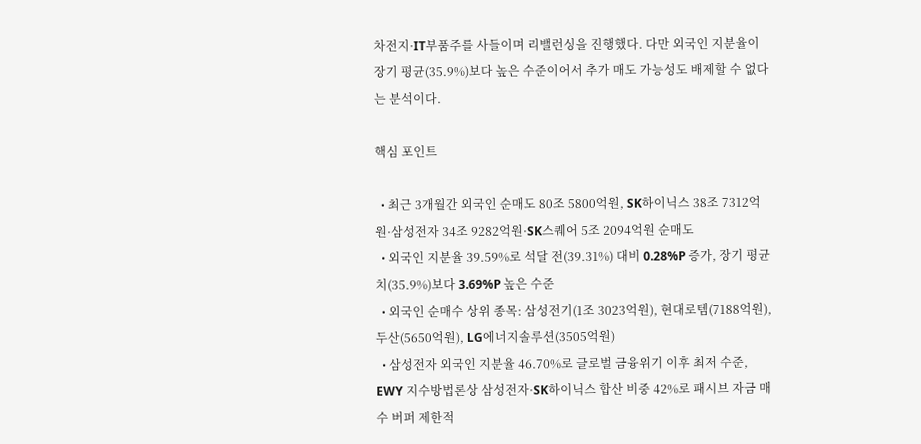차전지·IT부품주를 사들이며 리밸런싱을 진행했다. 다만 외국인 지분율이 장기 평균(35.9%)보다 높은 수준이어서 추가 매도 가능성도 배제할 수 없다는 분석이다.

핵심 포인트

  • 최근 3개월간 외국인 순매도 80조 5800억원, SK하이닉스 38조 7312억원·삼성전자 34조 9282억원·SK스퀘어 5조 2094억원 순매도
  • 외국인 지분율 39.59%로 석달 전(39.31%) 대비 0.28%P 증가, 장기 평균치(35.9%)보다 3.69%P 높은 수준
  • 외국인 순매수 상위 종목: 삼성전기(1조 3023억원), 현대로템(7188억원), 두산(5650억원), LG에너지솔루션(3505억원)
  • 삼성전자 외국인 지분율 46.70%로 글로벌 금융위기 이후 최저 수준, EWY 지수방법론상 삼성전자·SK하이닉스 합산 비중 42%로 패시브 자금 매수 버퍼 제한적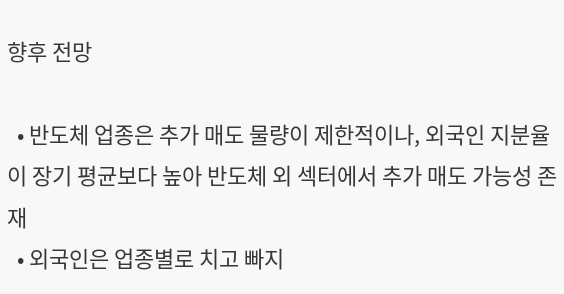향후 전망

  • 반도체 업종은 추가 매도 물량이 제한적이나, 외국인 지분율이 장기 평균보다 높아 반도체 외 섹터에서 추가 매도 가능성 존재
  • 외국인은 업종별로 치고 빠지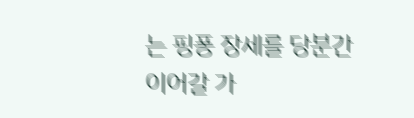는 핑퐁 장세를 당분간 이어갈 가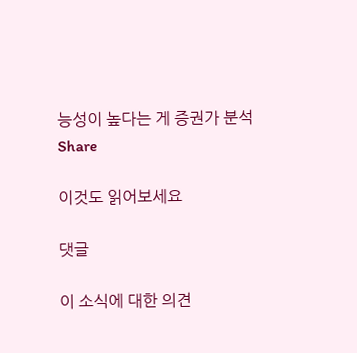능성이 높다는 게 증권가 분석
Share

이것도 읽어보세요

댓글

이 소식에 대한 의견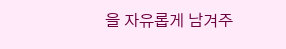을 자유롭게 남겨주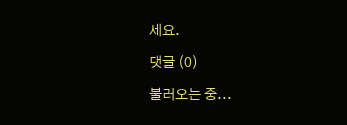세요.

댓글 (0)

불러오는 중...